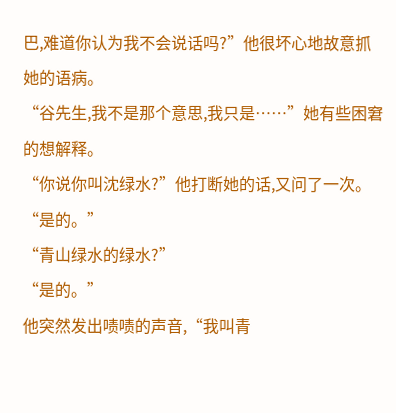巴,难道你认为我不会说话吗?”他很坏心地故意抓她的语病。
“谷先生,我不是那个意思,我只是……”她有些困窘的想解释。
“你说你叫沈绿水?”他打断她的话,又问了一次。
“是的。”
“青山绿水的绿水?”
“是的。”
他突然发出啧啧的声音,“我叫青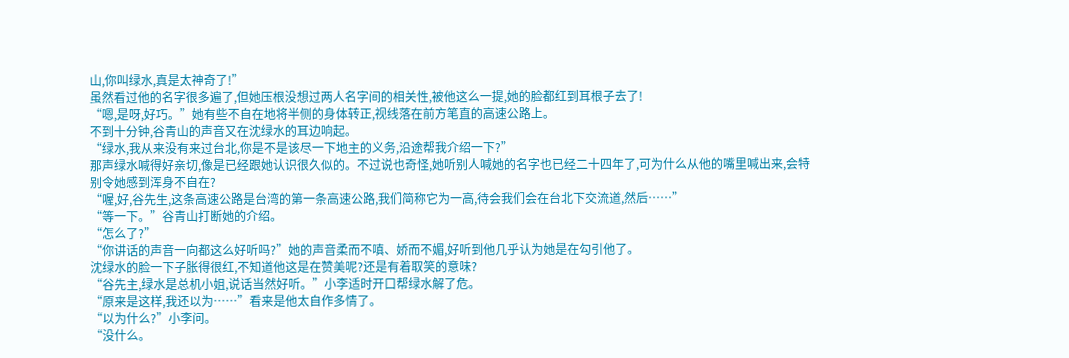山,你叫绿水,真是太神奇了!”
虽然看过他的名字很多遍了,但她压根没想过两人名字间的相关性,被他这么一提,她的脸都红到耳根子去了!
“嗯,是呀,好巧。”她有些不自在地将半侧的身体转正,视线落在前方笔直的高速公路上。
不到十分钟,谷青山的声音又在沈绿水的耳边响起。
“绿水,我从来没有来过台北,你是不是该尽一下地主的义务,沿途帮我介绍一下?”
那声绿水喊得好亲切,像是已经跟她认识很久似的。不过说也奇怪,她听别人喊她的名字也已经二十四年了,可为什么从他的嘴里喊出来,会特别令她感到浑身不自在?
“喔,好,谷先生,这条高速公路是台湾的第一条高速公路,我们简称它为一高,待会我们会在台北下交流道,然后……”
“等一下。”谷青山打断她的介绍。
“怎么了?”
“你讲话的声音一向都这么好听吗?”她的声音柔而不嗔、娇而不媚,好听到他几乎认为她是在勾引他了。
沈绿水的脸一下子胀得很红,不知道他这是在赞美呢?还是有着取笑的意味?
“谷先主,绿水是总机小姐,说话当然好听。”小李适时开口帮绿水解了危。
“原来是这样,我还以为……”看来是他太自作多情了。
“以为什么?”小李问。
“没什么。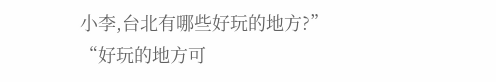小李,台北有哪些好玩的地方?”
“好玩的地方可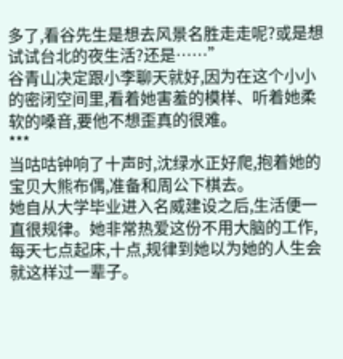多了,看谷先生是想去风景名胜走走呢?或是想试试台北的夜生活?还是……”
谷青山决定跟小李聊天就好,因为在这个小小的密闭空间里,看着她害羞的模样、听着她柔软的嗓音,要他不想歪真的很难。
***
当咕咕钟响了十声时,沈绿水正好爬,抱着她的宝贝大熊布偶,准备和周公下棋去。
她自从大学毕业进入名威建设之后,生活便一直很规律。她非常热爱这份不用大脑的工作,每天七点起床,十点,规律到她以为她的人生会就这样过一辈子。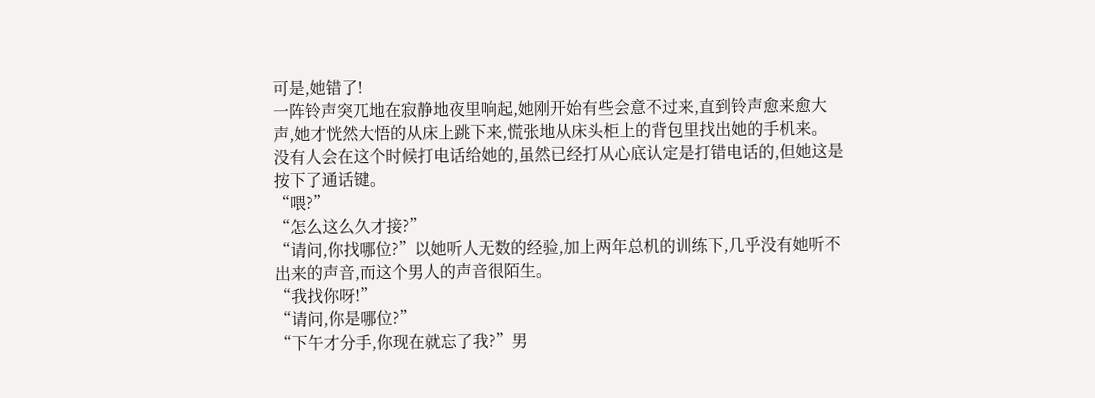可是,她错了!
一阵铃声突兀地在寂静地夜里响起,她刚开始有些会意不过来,直到铃声愈来愈大声,她才恍然大悟的从床上跳下来,慌张地从床头柜上的背包里找出她的手机来。
没有人会在这个时候打电话给她的,虽然已经打从心底认定是打错电话的,但她这是按下了通话键。
“喂?”
“怎么这么久才接?”
“请问,你找哪位?”以她听人无数的经验,加上两年总机的训练下,几乎没有她听不出来的声音,而这个男人的声音很陌生。
“我找你呀!”
“请问,你是哪位?”
“下午才分手,你现在就忘了我?”男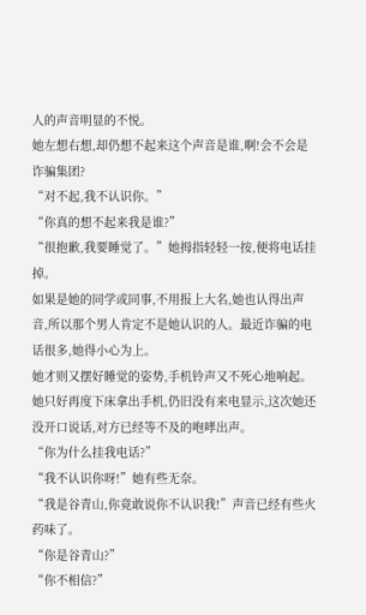人的声音明显的不悦。
她左想右想,却仍想不起来这个声音是谁,啊!会不会是诈骗集团?
“对不起,我不认识你。”
“你真的想不起来我是谁?”
“很抱歉,我要睡觉了。”她拇指轻轻一按,便将电话挂掉。
如果是她的同学或同事,不用报上大名,她也认得出声音,所以那个男人肯定不是她认识的人。最近诈骗的电话很多,她得小心为上。
她才则又摆好睡觉的姿势,手机铃声又不死心地响起。
她只好再度下床拿出手机,仍旧没有来电显示,这次她还没开口说话,对方已经等不及的咆哮出声。
“你为什么挂我电话?”
“我不认识你呀!”她有些无奈。
“我是谷青山,你竟敢说你不认识我!”声音已经有些火药味了。
“你是谷青山?”
“你不相信?”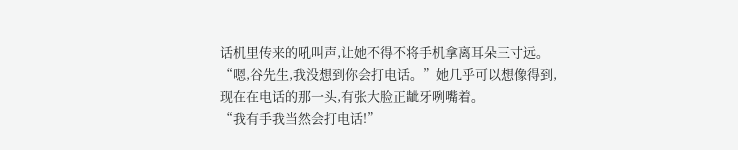话机里传来的吼叫声,让她不得不将手机拿离耳朵三寸远。
“嗯,谷先生,我没想到你会打电话。”她几乎可以想像得到,现在在电话的那一头,有张大脸正龇牙咧嘴着。
“我有手我当然会打电话!”